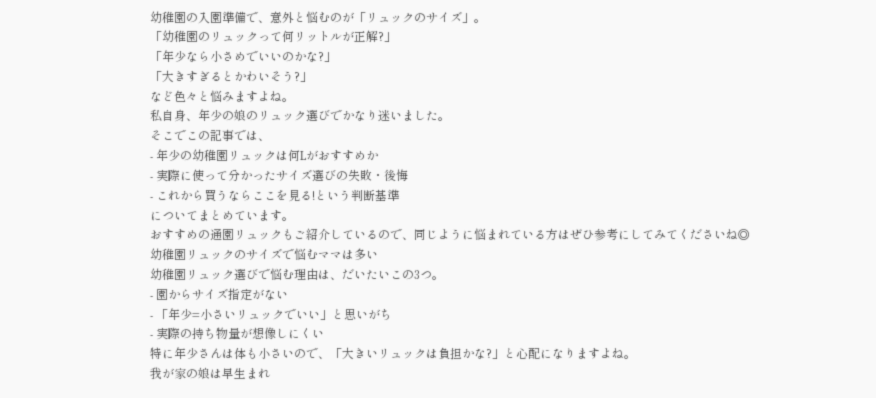幼稚園の入園準備で、意外と悩むのが「リュックのサイズ」。
「幼稚園のリュックって何リットルが正解?」
「年少なら小さめでいいのかな?」
「大きすぎるとかわいそう?」
など色々と悩みますよね。
私自身、年少の娘のリュック選びでかなり迷いました。
そこでこの記事では、
- 年少の幼稚園リュックは何Lがおすすめか
- 実際に使って分かったサイズ選びの失敗・後悔
- これから買うならここを見る!という判断基準
についてまとめています。
おすすめの通園リュックもご紹介しているので、同じように悩まれている方はぜひ参考にしてみてくださいね◎
幼稚園リュックのサイズで悩むママは多い
幼稚園リュック選びで悩む理由は、だいたいこの3つ。
- 園からサイズ指定がない
- 「年少=小さいリュックでいい」と思いがち
- 実際の持ち物量が想像しにくい
特に年少さんは体も小さいので、「大きいリュックは負担かな?」と心配になりますよね。
我が家の娘は早生まれ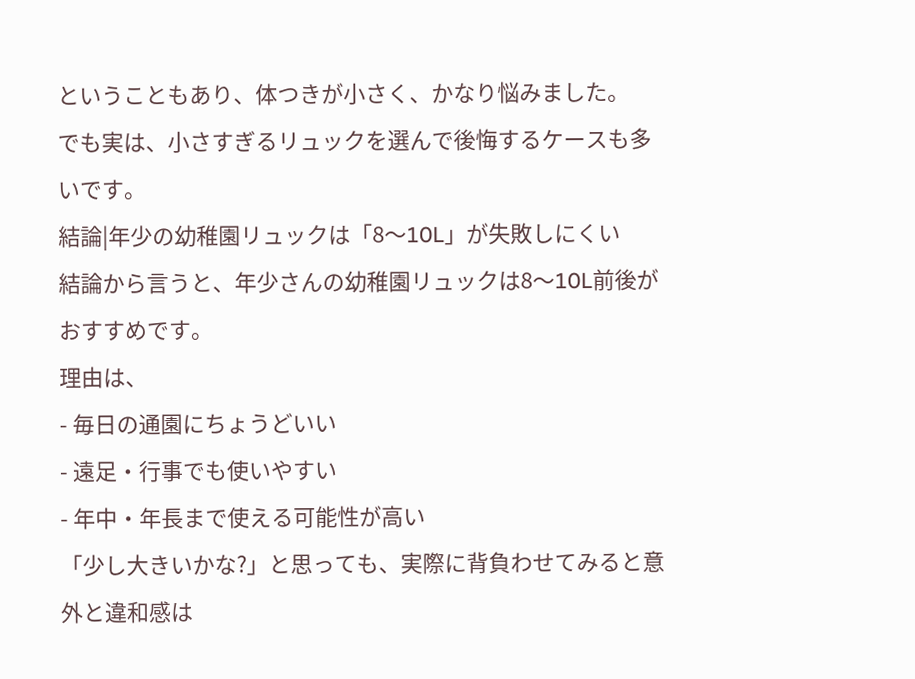ということもあり、体つきが小さく、かなり悩みました。
でも実は、小さすぎるリュックを選んで後悔するケースも多いです。
結論|年少の幼稚園リュックは「8〜10L」が失敗しにくい
結論から言うと、年少さんの幼稚園リュックは8〜10L前後がおすすめです。
理由は、
- 毎日の通園にちょうどいい
- 遠足・行事でも使いやすい
- 年中・年長まで使える可能性が高い
「少し大きいかな?」と思っても、実際に背負わせてみると意外と違和感は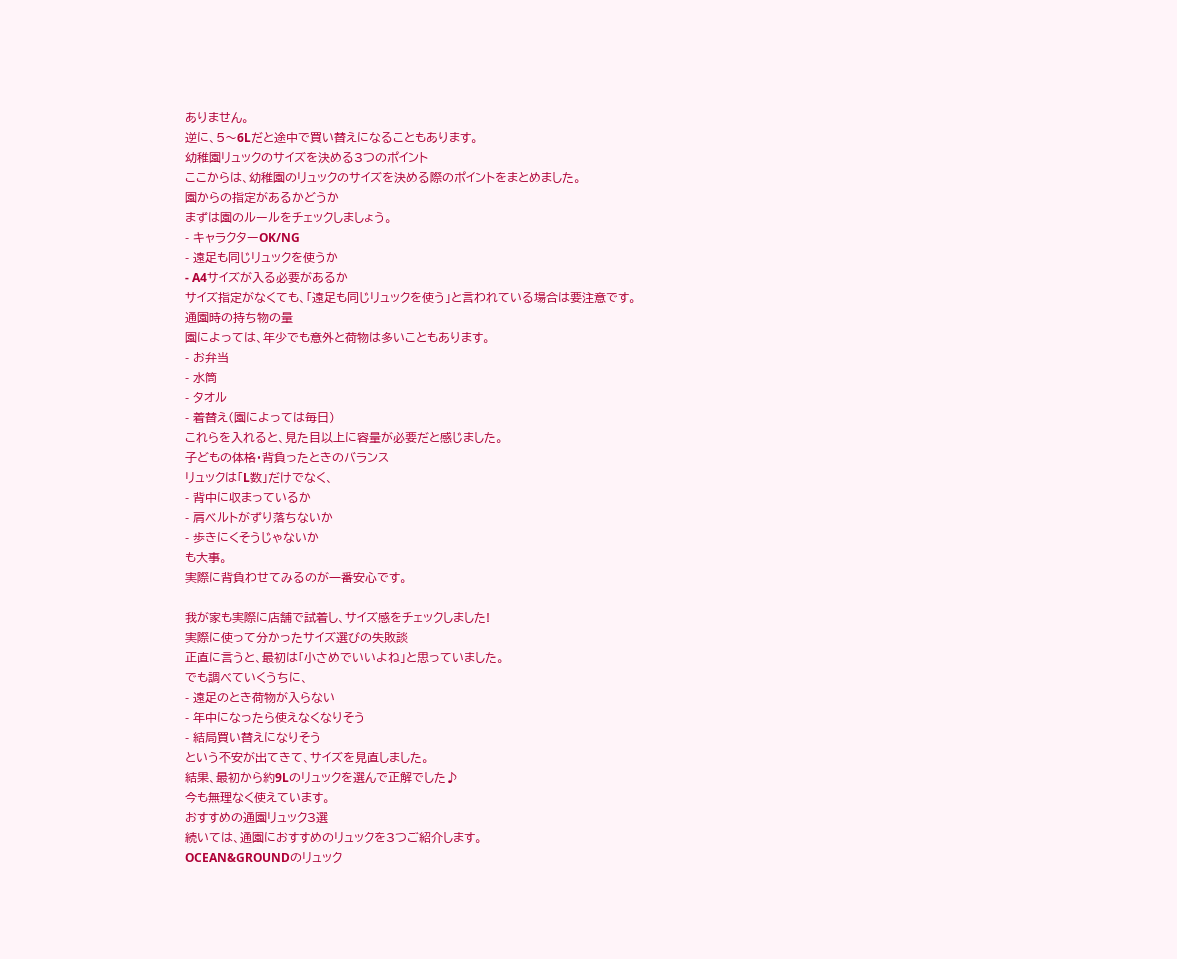ありません。
逆に、5〜6Lだと途中で買い替えになることもあります。
幼稚園リュックのサイズを決める3つのポイント
ここからは、幼稚園のリュックのサイズを決める際のポイントをまとめました。
園からの指定があるかどうか
まずは園のルールをチェックしましょう。
- キャラクターOK/NG
- 遠足も同じリュックを使うか
- A4サイズが入る必要があるか
サイズ指定がなくても、「遠足も同じリュックを使う」と言われている場合は要注意です。
通園時の持ち物の量
園によっては、年少でも意外と荷物は多いこともあります。
- お弁当
- 水筒
- タオル
- 着替え(園によっては毎日)
これらを入れると、見た目以上に容量が必要だと感じました。
子どもの体格・背負ったときのバランス
リュックは「L数」だけでなく、
- 背中に収まっているか
- 肩ベルトがずり落ちないか
- 歩きにくそうじゃないか
も大事。
実際に背負わせてみるのが一番安心です。

我が家も実際に店舗で試着し、サイズ感をチェックしました!
実際に使って分かったサイズ選びの失敗談
正直に言うと、最初は「小さめでいいよね」と思っていました。
でも調べていくうちに、
- 遠足のとき荷物が入らない
- 年中になったら使えなくなりそう
- 結局買い替えになりそう
という不安が出てきて、サイズを見直しました。
結果、最初から約9Lのリュックを選んで正解でした♪
今も無理なく使えています。
おすすめの通園リュック3選
続いては、通園におすすめのリュックを3つご紹介します。
OCEAN&GROUNDのリュック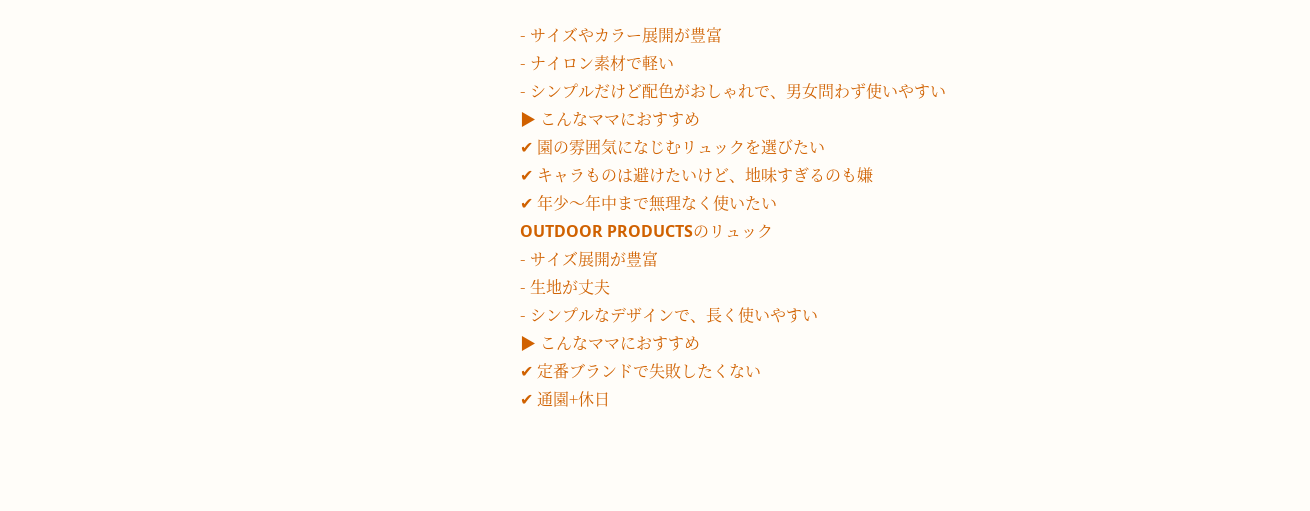- サイズやカラー展開が豊富
- ナイロン素材で軽い
- シンプルだけど配色がおしゃれで、男女問わず使いやすい
▶ こんなママにおすすめ
✔ 園の雰囲気になじむリュックを選びたい
✔ キャラものは避けたいけど、地味すぎるのも嫌
✔ 年少〜年中まで無理なく使いたい
OUTDOOR PRODUCTSのリュック
- サイズ展開が豊富
- 生地が丈夫
- シンプルなデザインで、長く使いやすい
▶ こんなママにおすすめ
✔ 定番ブランドで失敗したくない
✔ 通園+休日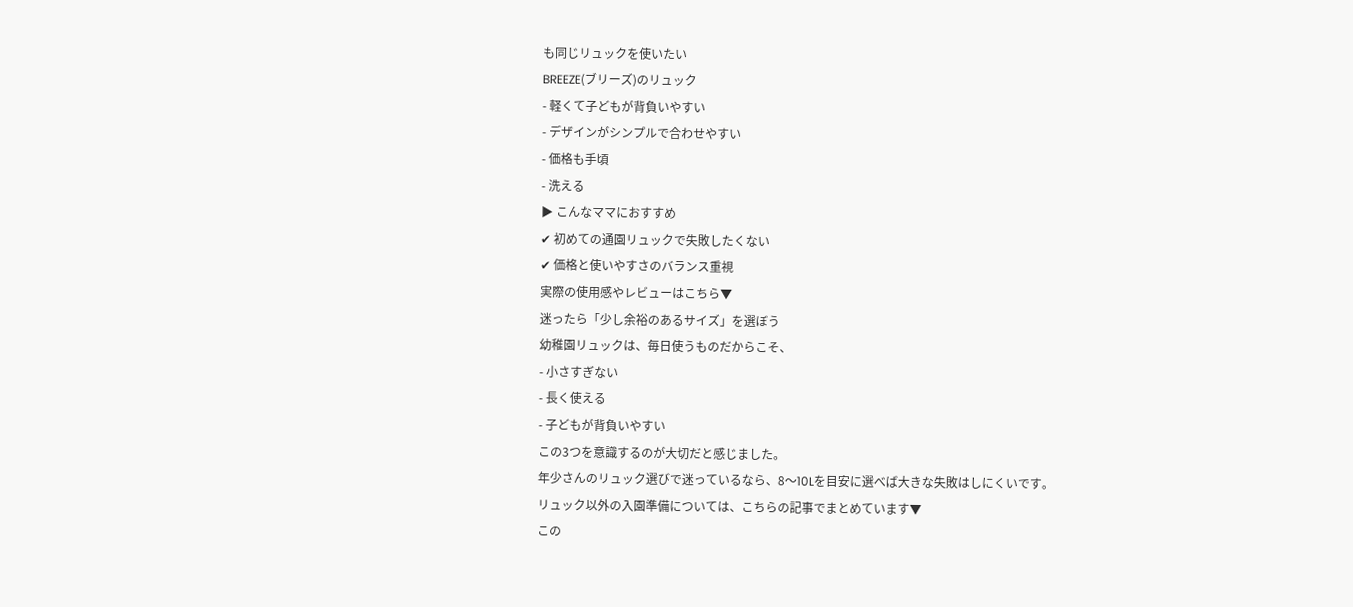も同じリュックを使いたい
BREEZE(ブリーズ)のリュック
- 軽くて子どもが背負いやすい
- デザインがシンプルで合わせやすい
- 価格も手頃
- 洗える
▶ こんなママにおすすめ
✔ 初めての通園リュックで失敗したくない
✔ 価格と使いやすさのバランス重視
実際の使用感やレビューはこちら▼
迷ったら「少し余裕のあるサイズ」を選ぼう
幼稚園リュックは、毎日使うものだからこそ、
- 小さすぎない
- 長く使える
- 子どもが背負いやすい
この3つを意識するのが大切だと感じました。
年少さんのリュック選びで迷っているなら、8〜10Lを目安に選べば大きな失敗はしにくいです。
リュック以外の入園準備については、こちらの記事でまとめています▼
この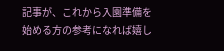記事が、これから入園準備を始める方の参考になれば嬉し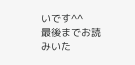いです^^
最後までお読みいた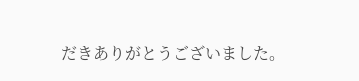だきありがとうございました。